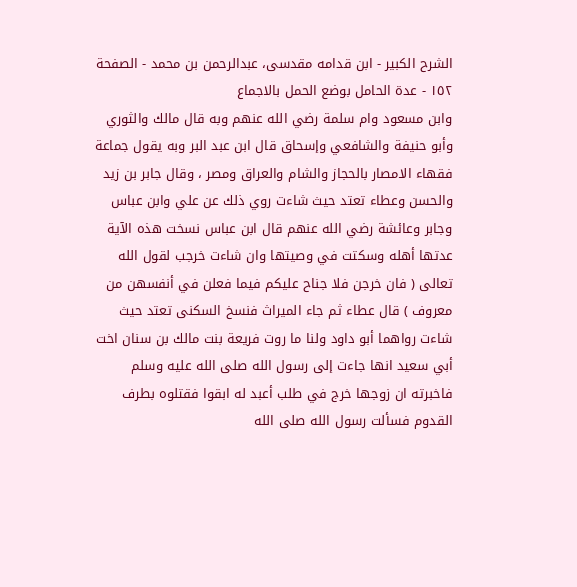الشرح الکبير - ابن قدامه مقدسی، عبدالرحمن بن محمد - الصفحة ١٥٢ - عدة الحامل بوضع الحمل بالاجماع
وابن مسعود وام سلمة رضي الله عنهم وبه قال مالك والثوري وأبو حنيفة والشافعي وإسحاق قال ابن عبد البر وبه يقول جماعة فقهاء الامصار بالحجاز والشام والعراق ومصر ، وقال جابر بن زيد والحسن وعطاء تعتد حيث شاءت روي ذلك عن علي وابن عباس وجابر وعائشة رضي الله عنهم قال ابن عباس نسخت هذه الآية عدتها أهله وسكتت في وصيتها وان شاءت خرجب لقول الله تعالى ( فان خرجن فلا جناح عليكم فيما فعلن في أنفسهن من معروف ) قال عطاء ثم جاء الميراث فنسخ السكنى تعتد حيث شاءت رواهما أبو داود ولنا ما روت فريعة بنت مالك بن سنان اخت أبي سعيد انها جاءت إلى رسول الله صلى الله عليه وسلم فاخبرته ان زوجها خرج في طلب أعبد له ابقوا فقتلوه بطرف القدوم فسألت رسول الله صلى الله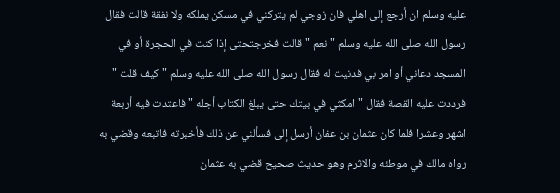عليه وسلم ان أرجع إلى اهلي فان زوجي لم يتركني في مسكن يملكه ولا نفقة قالت فقال رسول الله صلى الله عليه وسلم " نعم " قالت فخرجتحتى إذا كنت في الحجرة أو في المسجد دعاني أو امر بي فدنيت له فقال رسول الله صلى الله عليه وسلم " كيف قلت " فرددت عليه القصة فقال " امكثي في بيتك حتى يبلغ الكتاب أجله " فاعتدت فيه أربعة اشهر وعشرا فلما كان عثمان بن عفان أرسل إلى فسألني عن ذلك فأخبرته فاتبعه وقضي به رواه مالك في موطئه والاثرم وهو حديث صحيح قضي به عثمان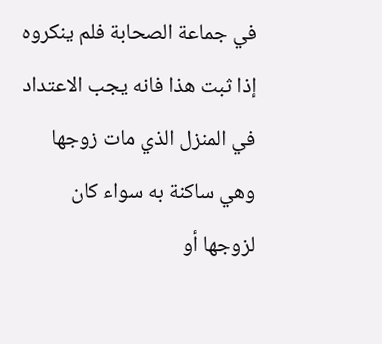في جماعة الصحابة فلم ينكروه إذا ثبت هذا فانه يجب الاعتداد في المنزل الذي مات زوجها وهي ساكنة به سواء كان لزوجها أو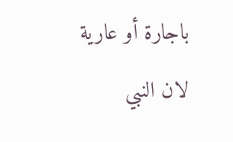باجارة أو عارية لان النبي